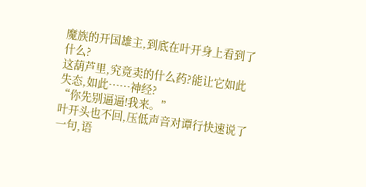魔族的开国雄主,到底在叶开身上看到了什么?
这葫芦里,究竟卖的什么药?能让它如此失态,如此……神经?
“你先别逼逼!我来。”
叶开头也不回,压低声音对谭行快速说了一句,语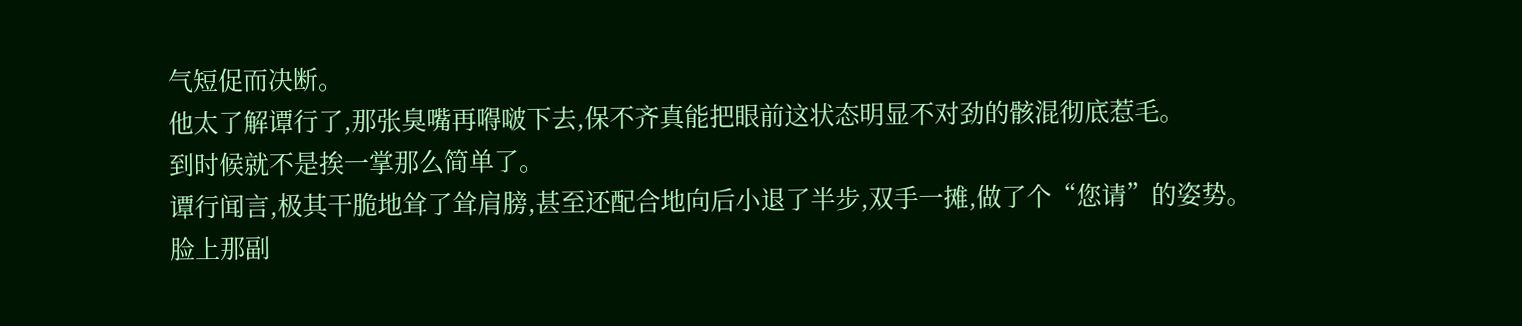气短促而决断。
他太了解谭行了,那张臭嘴再嘚啵下去,保不齐真能把眼前这状态明显不对劲的骸混彻底惹毛。
到时候就不是挨一掌那么简单了。
谭行闻言,极其干脆地耸了耸肩膀,甚至还配合地向后小退了半步,双手一摊,做了个“您请”的姿势。
脸上那副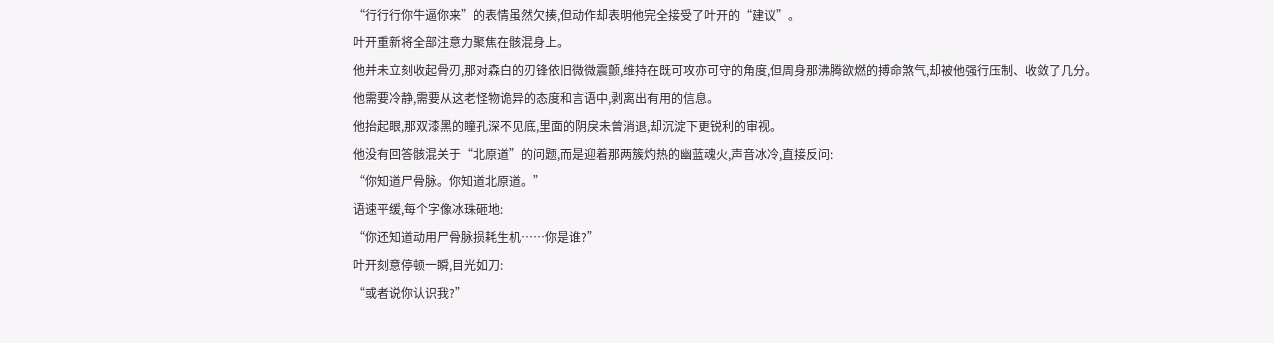“行行行你牛逼你来”的表情虽然欠揍,但动作却表明他完全接受了叶开的“建议”。
叶开重新将全部注意力聚焦在骸混身上。
他并未立刻收起骨刃,那对森白的刃锋依旧微微震颤,维持在既可攻亦可守的角度,但周身那沸腾欲燃的搏命煞气,却被他强行压制、收敛了几分。
他需要冷静,需要从这老怪物诡异的态度和言语中,剥离出有用的信息。
他抬起眼,那双漆黑的瞳孔深不见底,里面的阴戾未曾消退,却沉淀下更锐利的审视。
他没有回答骸混关于“北原道”的问题,而是迎着那两簇灼热的幽蓝魂火,声音冰冷,直接反问:
“你知道尸骨脉。你知道北原道。”
语速平缓,每个字像冰珠砸地:
“你还知道动用尸骨脉损耗生机……你是谁?”
叶开刻意停顿一瞬,目光如刀:
“或者说你认识我?”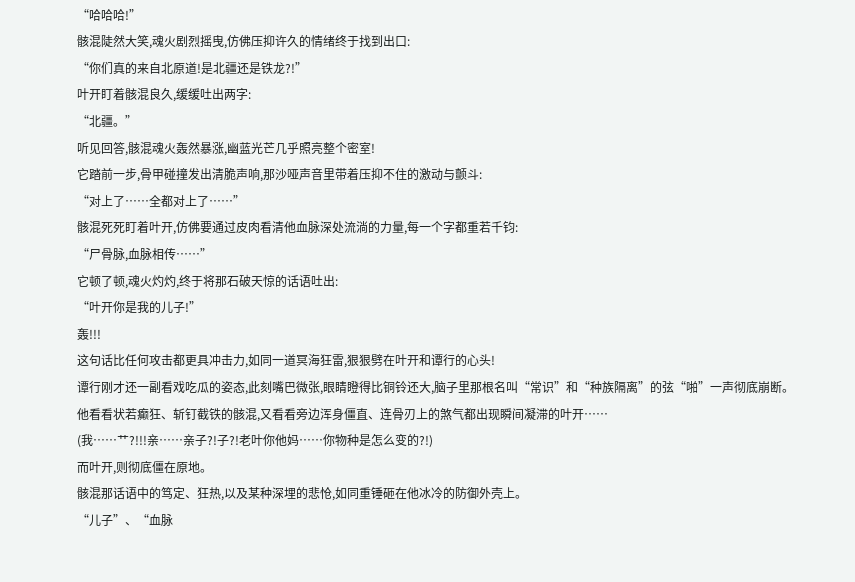“哈哈哈!”
骸混陡然大笑,魂火剧烈摇曳,仿佛压抑许久的情绪终于找到出口:
“你们真的来自北原道!是北疆还是铁龙?!”
叶开盯着骸混良久,缓缓吐出两字:
“北疆。”
听见回答,骸混魂火轰然暴涨,幽蓝光芒几乎照亮整个密室!
它踏前一步,骨甲碰撞发出清脆声响,那沙哑声音里带着压抑不住的激动与颤斗:
“对上了……全都对上了……”
骸混死死盯着叶开,仿佛要通过皮肉看清他血脉深处流淌的力量,每一个字都重若千钧:
“尸骨脉,血脉相传……”
它顿了顿,魂火灼灼,终于将那石破天惊的话语吐出:
“叶开你是我的儿子!”
轰!!!
这句话比任何攻击都更具冲击力,如同一道冥海狂雷,狠狠劈在叶开和谭行的心头!
谭行刚才还一副看戏吃瓜的姿态,此刻嘴巴微张,眼睛瞪得比铜铃还大,脑子里那根名叫“常识”和“种族隔离”的弦“啪”一声彻底崩断。
他看看状若癫狂、斩钉截铁的骸混,又看看旁边浑身僵直、连骨刃上的煞气都出现瞬间凝滞的叶开……
(我……艹?!!!亲……亲子?!子?!老叶你他妈……你物种是怎么变的?!)
而叶开,则彻底僵在原地。
骸混那话语中的笃定、狂热,以及某种深埋的悲怆,如同重锤砸在他冰冷的防御外壳上。
“儿子”、“血脉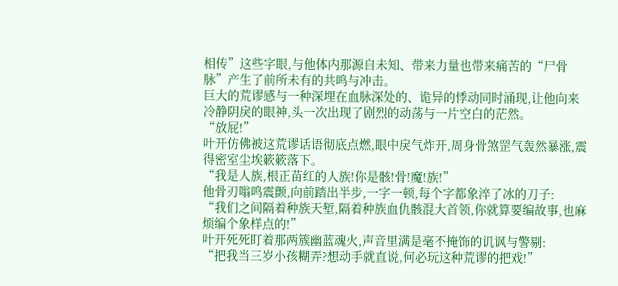相传”这些字眼,与他体内那源自未知、带来力量也带来痛苦的“尸骨脉”产生了前所未有的共鸣与冲击。
巨大的荒谬感与一种深埋在血脉深处的、诡异的悸动同时涌现,让他向来冷静阴戾的眼神,头一次出现了剧烈的动荡与一片空白的茫然。
“放屁!”
叶开仿佛被这荒谬话语彻底点燃,眼中戾气炸开,周身骨煞罡气轰然暴涨,震得密室尘埃簌簌落下。
“我是人族,根正苗红的人族!你是骸!骨!魔!族!”
他骨刃嗡鸣震颤,向前踏出半步,一字一顿,每个字都象淬了冰的刀子:
“我们之间隔着种族天堑,隔着种族血仇骸混大首领,你就算要编故事,也麻烦编个象样点的!”
叶开死死盯着那两簇幽蓝魂火,声音里满是毫不掩饰的讥讽与警剔:
“把我当三岁小孩糊弄?想动手就直说,何必玩这种荒谬的把戏!”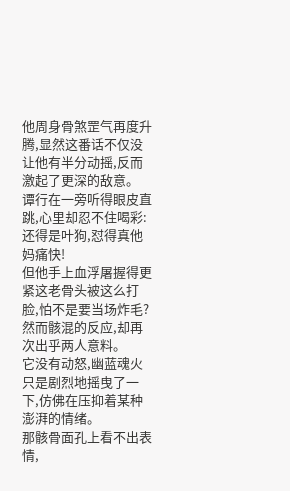他周身骨煞罡气再度升腾,显然这番话不仅没让他有半分动摇,反而激起了更深的敌意。
谭行在一旁听得眼皮直跳,心里却忍不住喝彩:
还得是叶狗,怼得真他妈痛快!
但他手上血浮屠握得更紧这老骨头被这么打脸,怕不是要当场炸毛?
然而骸混的反应,却再次出乎两人意料。
它没有动怒,幽蓝魂火只是剧烈地摇曳了一下,仿佛在压抑着某种澎湃的情绪。
那骸骨面孔上看不出表情,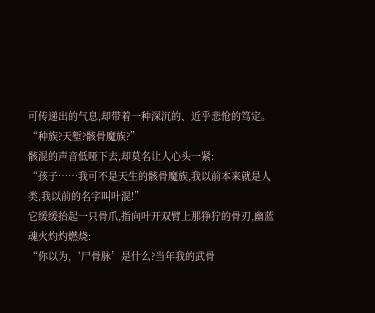可传递出的气息,却带着一种深沉的、近乎悲怆的笃定。
“种族?天堑?骸骨魔族?”
骸混的声音低哑下去,却莫名让人心头一紧:
“孩子……我可不是天生的骸骨魔族,我以前本来就是人类,我以前的名字叫叶混!”
它缓缓抬起一只骨爪,指向叶开双臂上那狰狞的骨刃,幽蓝魂火灼灼燃烧:
“你以为,‘尸骨脉’是什么?当年我的武骨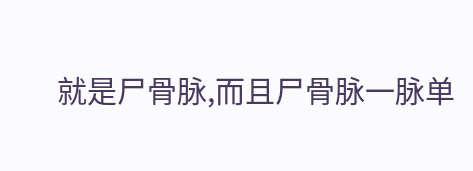就是尸骨脉,而且尸骨脉一脉单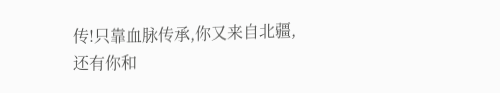传!只靠血脉传承,你又来自北疆,还有你和